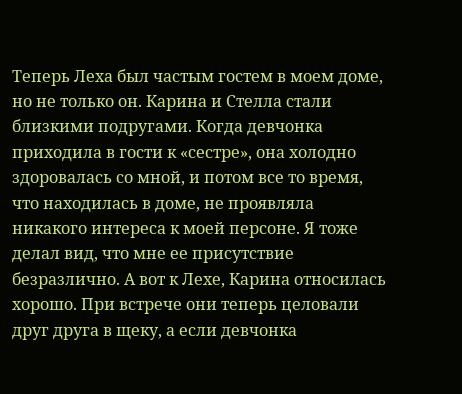Теперь Леха был частым гостем в моем доме, но не только он. Карина и Стелла стали близкими подругами. Когда девчонка приходила в гости к «сестре», она холодно здоровалась со мной, и потом все то время, что находилась в доме, не проявляла никакого интереса к моей персоне. Я тоже делал вид, что мне ее присутствие безразлично. А вот к Лехе, Карина относилась хорошо. При встрече они теперь целовали друг друга в щеку, а если девчонка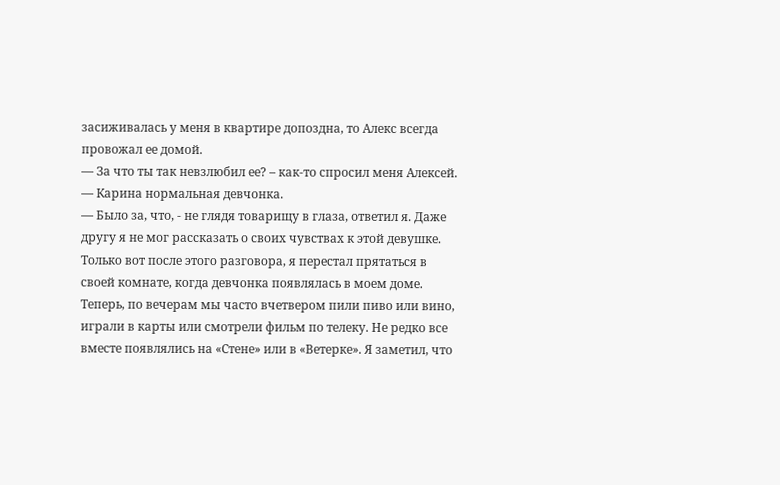засиживалась у меня в квартире допоздна, то Алекс всегда провожал ее домой.
— За что ты так невзлюбил ее? – как-то спросил меня Алексей. — Карина нормальная девчонка.
— Было за, что, - не глядя товарищу в глаза, ответил я. Даже другу я не мог рассказать о своих чувствах к этой девушке.
Только вот после этого разговора, я перестал прятаться в своей комнате, когда девчонка появлялась в моем доме. Теперь, по вечерам мы часто вчетвером пили пиво или вино, играли в карты или смотрели фильм по телеку. Не редко все вместе появлялись на «Стене» или в «Ветерке». Я заметил, что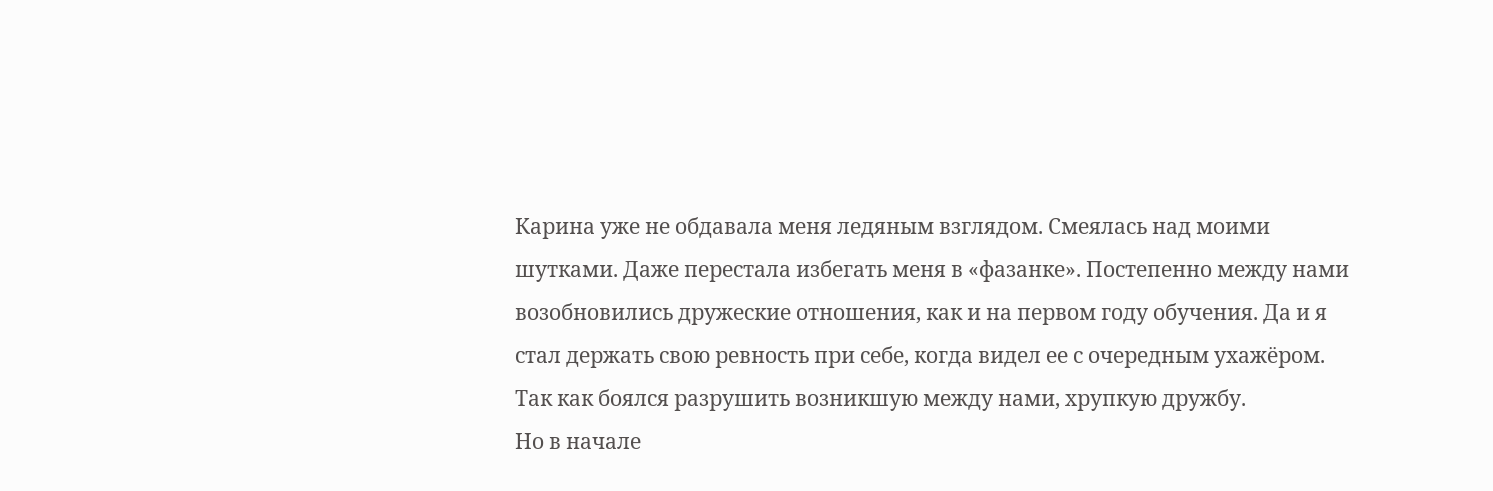Карина уже не обдавала меня ледяным взглядом. Смеялась над моими шутками. Даже перестала избегать меня в «фазанке». Постепенно между нами возобновились дружеские отношения, как и на первом году обучения. Да и я стал держать свою ревность при себе, когда видел ее с очередным ухажёром. Так как боялся разрушить возникшую между нами, хрупкую дружбу.
Но в начале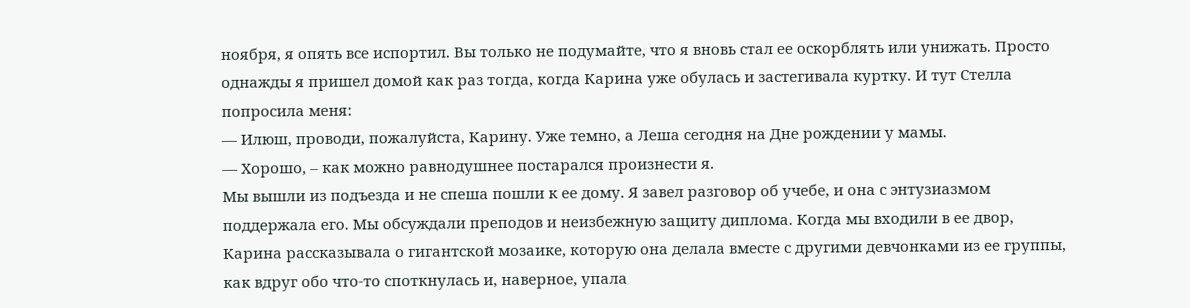ноября, я опять все испортил. Вы только не подумайте, что я вновь стал ее оскорблять или унижать. Просто однажды я пришел домой как раз тогда, когда Карина уже обулась и застегивала куртку. И тут Стелла попросила меня:
— Илюш, проводи, пожалуйста, Карину. Уже темно, а Леша сегодня на Дне рождении у мамы.
— Хорошо, – как можно равнодушнее постарался произнести я.
Мы вышли из подъезда и не спеша пошли к ее дому. Я завел разговор об учебе, и она с энтузиазмом поддержала его. Мы обсуждали преподов и неизбежную защиту диплома. Когда мы входили в ее двор, Карина рассказывала о гигантской мозаике, которую она делала вместе с другими девчонками из ее группы, как вдруг обо что-то споткнулась и, наверное, упала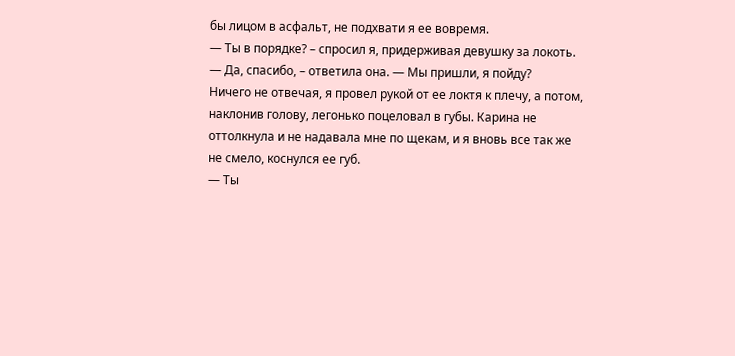бы лицом в асфальт, не подхвати я ее вовремя.
— Ты в порядке? – спросил я, придерживая девушку за локоть.
— Да, спасибо, – ответила она. — Мы пришли, я пойду?
Ничего не отвечая, я провел рукой от ее локтя к плечу, а потом, наклонив голову, легонько поцеловал в губы. Карина не оттолкнула и не надавала мне по щекам, и я вновь все так же не смело, коснулся ее губ.
— Ты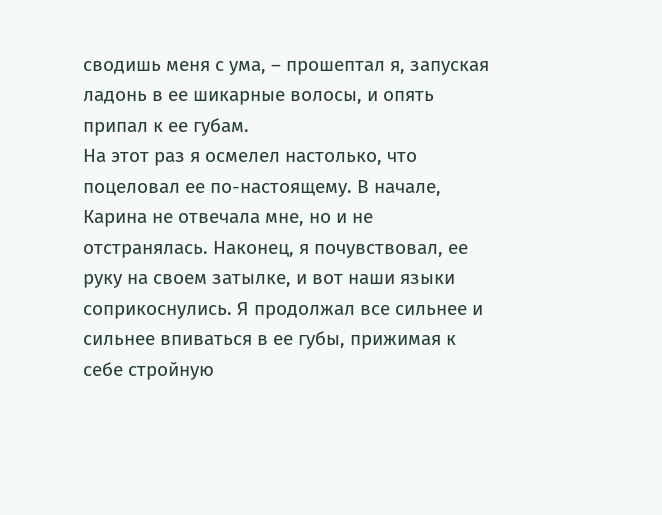сводишь меня с ума, – прошептал я, запуская ладонь в ее шикарные волосы, и опять припал к ее губам.
На этот раз я осмелел настолько, что поцеловал ее по-настоящему. В начале, Карина не отвечала мне, но и не отстранялась. Наконец, я почувствовал, ее руку на своем затылке, и вот наши языки соприкоснулись. Я продолжал все сильнее и сильнее впиваться в ее губы, прижимая к себе стройную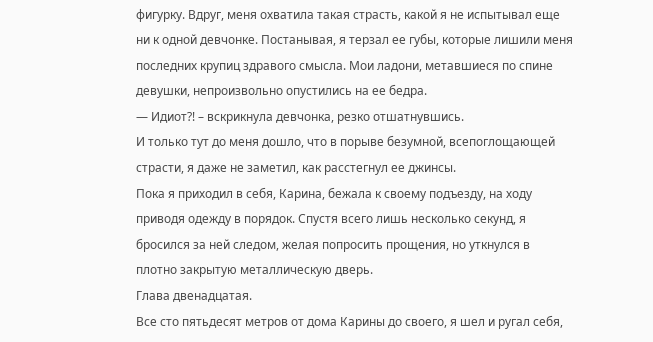фигурку. Вдруг, меня охватила такая страсть, какой я не испытывал еще ни к одной девчонке. Постанывая, я терзал ее губы, которые лишили меня последних крупиц здравого смысла. Мои ладони, метавшиеся по спине девушки, непроизвольно опустились на ее бедра.
— Идиот?! – вскрикнула девчонка, резко отшатнувшись.
И только тут до меня дошло, что в порыве безумной, всепоглощающей страсти, я даже не заметил, как расстегнул ее джинсы.
Пока я приходил в себя, Карина, бежала к своему подъезду, на ходу приводя одежду в порядок. Спустя всего лишь несколько секунд, я бросился за ней следом, желая попросить прощения, но уткнулся в плотно закрытую металлическую дверь.
Глава двенадцатая.
Все сто пятьдесят метров от дома Карины до своего, я шел и ругал себя,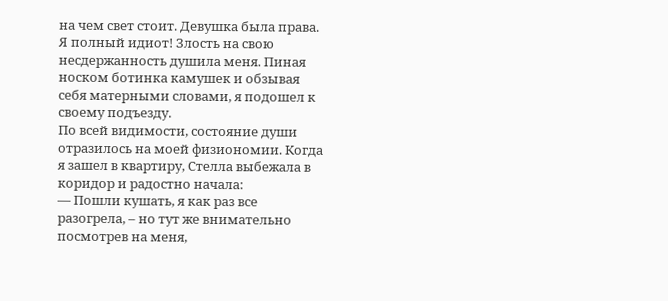на чем свет стоит. Девушка была права. Я полный идиот! Злость на свою несдержанность душила меня. Пиная носком ботинка камушек и обзывая себя матерными словами, я подошел к своему подъезду.
По всей видимости, состояние души отразилось на моей физиономии. Когда я зашел в квартиру, Стелла выбежала в коридор и радостно начала:
— Пошли кушать, я как раз все разогрела, – но тут же внимательно посмотрев на меня,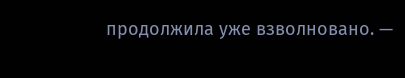продолжила уже взволновано. —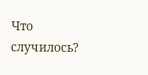Что случилось?